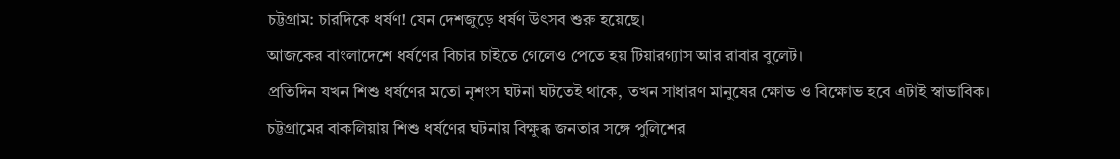চট্টগ্রাম: চারদিকে ধর্ষণ! যেন দেশজুড়ে ধর্ষণ উৎসব শুরু হয়েছে।
আজকের বাংলাদেশে ধর্ষণের বিচার চাইতে গেলেও পেতে হয় টিয়ারগ্যাস আর রাবার বুলেট।
প্রতিদিন যখন শিশু ধর্ষণের মতো নৃশংস ঘটনা ঘটতেই থাকে, তখন সাধারণ মানুষের ক্ষোভ ও বিক্ষোভ হবে এটাই স্বাভাবিক।
চট্টগ্রামের বাকলিয়ায় শিশু ধর্ষণের ঘটনায় বিক্ষুব্ধ জনতার সঙ্গে পুলিশের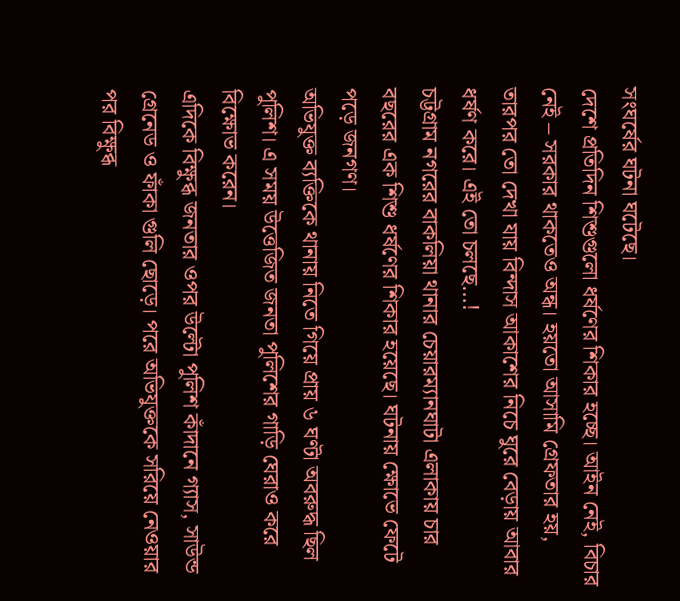সংঘর্ষের ঘটনা ঘটেছে।
দেশে প্রতিদিন শিশুগুলো ধর্ষণের শিকার হচ্ছে। আইন নেই, বিচার নেই – সরকার থাকতেও অন্ধ। হয়তো আসামি গ্রেফতার হয়, তারপর তো দেখা যায় বিন্দাস আকাশের নিচে ঘুরে বেড়ায় আবার ধর্ষণ করে। এই তো চলছে…!
চট্টগ্রাম নগরের বাকলিয়া থানার চেয়ারম্যানঘাটা এলাকায় চার বছরের এক শিশু ধর্ষণের শিকার হয়েছে। ঘটনায় ক্ষোভে ফেটে পড়ে জনগণ।
অভিযুক্ত ব্যক্তিকে থানায় নিতে গিয়ে প্রায় ৬ ঘণ্টা অবরুদ্ধ ছিল পুলিশ। এ সময় উত্তেজিত জনতা পুলিশের গাড়ি ঘেরাও করে বিক্ষোভ করেন।
এদিকে বিক্ষুব্ধ জনতার ওপর উল্টো পুলিশ কাঁদানে গ্যাস, সাউন্ড গ্রেনেড ও ফাঁকা গুলি ছোড়ে। পরে অভিযুক্তকে সরিয়ে নেওয়ার পর বিক্ষুব্ধ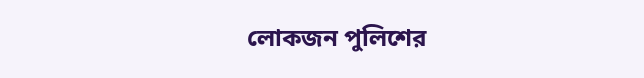লোকজন পুলিশের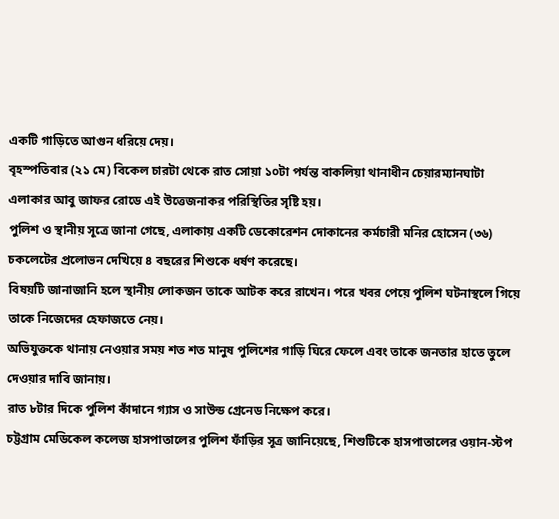একটি গাড়িতে আগুন ধরিয়ে দেয়।
বৃহস্পতিবার (২১ মে) বিকেল চারটা থেকে রাত সোয়া ১০টা পর্যন্ত বাকলিয়া থানাধীন চেয়ারম্যানঘাটা এলাকার আবু জাফর রোডে এই উত্তেজনাকর পরিস্থিতির সৃষ্টি হয়।
পুলিশ ও স্থানীয় সূত্রে জানা গেছে, এলাকায় একটি ডেকোরেশন দোকানের কর্মচারী মনির হোসেন (৩৬) চকলেটের প্রলোভন দেখিয়ে ৪ বছরের শিশুকে ধর্ষণ করেছে।
বিষয়টি জানাজানি হলে স্থানীয় লোকজন তাকে আটক করে রাখেন। পরে খবর পেয়ে পুলিশ ঘটনাস্থলে গিয়ে তাকে নিজেদের হেফাজতে নেয়।
অভিযুক্তকে থানায় নেওয়ার সময় শত শত মানুষ পুলিশের গাড়ি ঘিরে ফেলে এবং তাকে জনতার হাতে তুলে দেওয়ার দাবি জানায়।
রাত ৮টার দিকে পুলিশ কাঁদানে গ্যাস ও সাউন্ড গ্রেনেড নিক্ষেপ করে।
চট্টগ্রাম মেডিকেল কলেজ হাসপাতালের পুলিশ ফাঁড়ির সূত্র জানিয়েছে, শিশুটিকে হাসপাতালের ওয়ান-স্টপ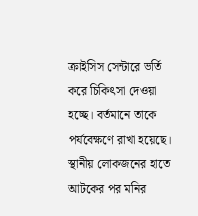ক্রাইসিস সেন্টারে ভর্তি করে চিকিৎসা দেওয়া হচ্ছে। বর্তমানে তাকে পর্যবেক্ষণে রাখা হয়েছে।
স্থানীয় লোকজনের হাতে আটকের পর মনির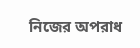নিজের অপরাধ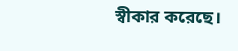স্বীকার করেছে।